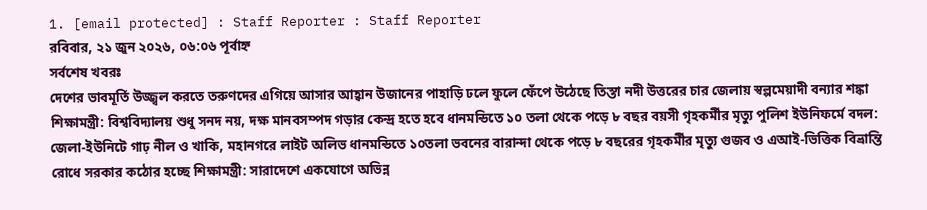1. [email protected] : Staff Reporter : Staff Reporter
রবিবার, ২১ জুন ২০২৬, ০৬:০৬ পূর্বাহ্ন
সর্বশেষ খবরঃ
দেশের ভাবমূর্তি উজ্জ্বল করতে তরুণদের এগিয়ে আসার আহ্বান উজানের পাহাড়ি ঢলে ফুলে ফেঁপে উঠেছে তিস্তা নদী উত্তরের চার জেলায় স্বল্পমেয়াদী বন্যার শঙ্কা শিক্ষামন্ত্রী: বিশ্ববিদ্যালয় শুধু সনদ নয়, দক্ষ মানবসম্পদ গড়ার কেন্দ্র হতে হবে ধানমন্ডিতে ১০ তলা থেকে পড়ে ৮ বছর বয়সী গৃহকর্মীর মৃত্যু পুলিশ ইউনিফর্মে বদল: জেলা-ইউনিটে গাঢ় নীল ও খাকি, মহানগরে লাইট অলিভ ধানমন্ডিতে ১০তলা ভবনের বারান্দা থেকে পড়ে ৮ বছরের গৃহকর্মীর মৃত্যু গুজব ও এআই-ভিত্তিক বিভ্রান্তি রোধে সরকার কঠোর হচ্ছে শিক্ষামন্ত্রী: সারাদেশে একযোগে অভিন্ন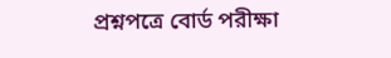প্রশ্নপত্রে বোর্ড পরীক্ষা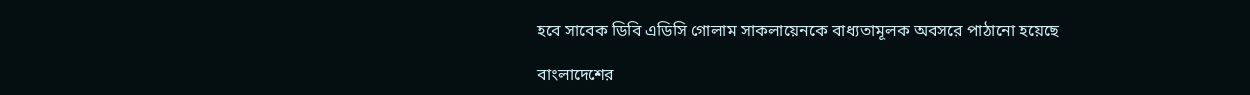হবে সাবেক ডিবি এডিসি গোলাম সাকলায়েনকে বাধ্যতামূলক অবসরে পাঠানো হয়েছে

বাংলাদেশের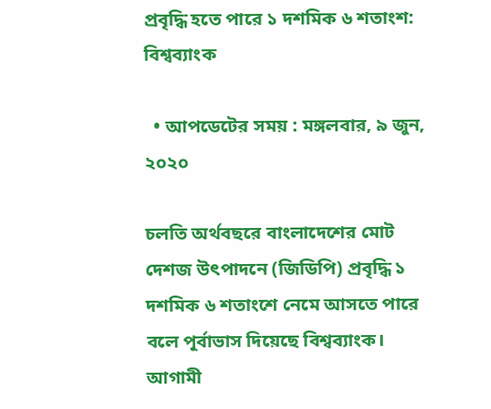প্রবৃদ্ধি হতে পারে ১ দশমিক ৬ শতাংশ: বিশ্বব্যাংক

  • আপডেটের সময় : মঙ্গলবার, ৯ জুন, ২০২০

চলতি অর্থবছরে বাংলাদেশের মোট দেশজ উৎপাদনে (জিডিপি) প্রবৃদ্ধি ১ দশমিক ৬ শতাংশে নেমে আসতে পারে বলে পূর্বাভাস দিয়েছে বিশ্বব্যাংক। আগামী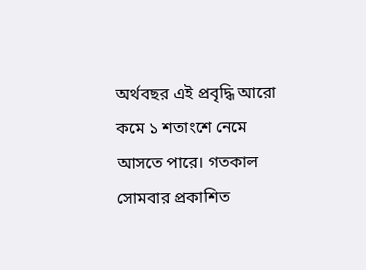অর্থবছর এই প্রবৃদ্ধি আরো কমে ১ শতাংশে নেমে আসতে পারে। গতকাল সোমবার প্রকাশিত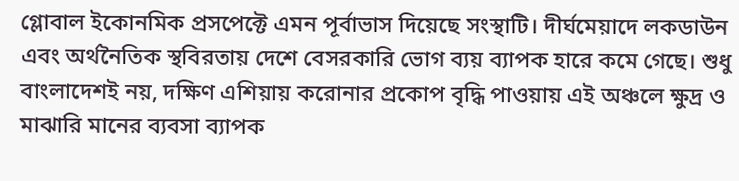গ্লোবাল ইকোনমিক প্রসপেক্টে এমন পূর্বাভাস দিয়েছে সংস্থাটি। দীর্ঘমেয়াদে লকডাউন এবং অর্থনৈতিক স্থবিরতায় দেশে বেসরকারি ভোগ ব্যয় ব্যাপক হারে কমে গেছে। শুধু বাংলাদেশই নয়, দক্ষিণ এশিয়ায় করোনার প্রকোপ বৃদ্ধি পাওয়ায় এই অঞ্চলে ক্ষুদ্র ও মাঝারি মানের ব্যবসা ব্যাপক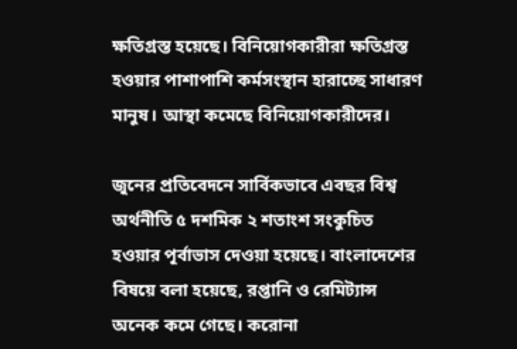ক্ষতিগ্রস্ত হয়েছে। বিনিয়োগকারীরা ক্ষতিগ্রস্ত হওয়ার পাশাপাশি কর্মসংস্থান হারাচ্ছে সাধারণ মানুষ। আস্থা কমেছে বিনিয়োগকারীদের।

জুনের প্রতিবেদনে সার্বিকভাবে এবছর বিশ্ব অর্থনীতি ৫ দশমিক ২ শতাংশ সংকুচিত হওয়ার পূর্বাভাস দেওয়া হয়েছে। বাংলাদেশের বিষয়ে বলা হয়েছে, রপ্তানি ও রেমিট্যান্স অনেক কমে গেছে। করোনা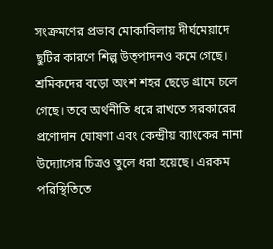সংক্রমণের প্রভাব মোকাবিলায় দীর্ঘমেয়াদে ছুটির কারণে শিল্প উত্পাদনও কমে গেছে। শ্রমিকদের বড়ো অংশ শহর ছেড়ে গ্রামে চলে গেছে। তবে অর্থনীতি ধরে রাখতে সরকারের প্রণোদান ঘোষণা এবং কেন্দ্রীয় ব্যাংকের নানা উদ্যোগের চিত্রও তুলে ধরা হয়েছে। এরকম পরিস্থিতিতে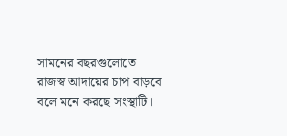সামনের বছরগুলোতে রাজস্ব আদায়ের চাপ বাড়বে বলে মনে করছে সংস্থাটি।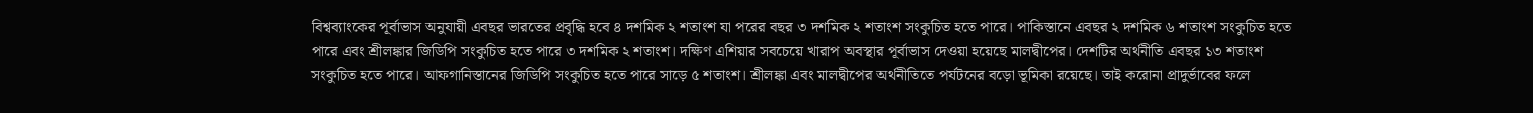বিশ্বব্যাংকের পূর্বাভাস অনুযায়ী এবছর ভারতের প্রবৃদ্ধি হবে ৪ দশমিক ২ শতাংশ যা পরের বছর ৩ দশমিক ২ শতাংশ সংকুচিত হতে পারে। পাকিস্তানে এবছর ২ দশমিক ৬ শতাংশ সংকুচিত হতে পারে এবং শ্রীলঙ্কার জিডিপি সংকুচিত হতে পারে ৩ দশমিক ২ শতাংশ। দক্ষিণ এশিয়ার সবচেয়ে খারাপ অবস্থার পূর্বাভাস দেওয়া হয়েছে মালদ্বীপের। দেশটির অর্থনীতি এবছর ১৩ শতাংশ সংকুচিত হতে পারে। আফগানিস্তানের জিডিপি সংকুচিত হতে পারে সাড়ে ৫ শতাংশ। শ্রীলঙ্কা এবং মালদ্বীপের অর্থনীতিতে পর্যটনের বড়ো ভূমিকা রয়েছে। তাই করোনা প্রাদুর্ভাবের ফলে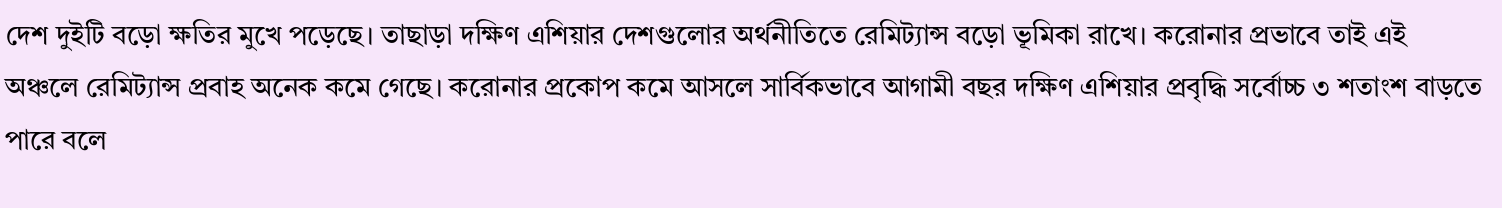দেশ দুইটি বড়ো ক্ষতির মুখে পড়েছে। তাছাড়া দক্ষিণ এশিয়ার দেশগুলোর অর্থনীতিতে রেমিট্যান্স বড়ো ভূমিকা রাখে। করোনার প্রভাবে তাই এই অঞ্চলে রেমিট্যান্স প্রবাহ অনেক কমে গেছে। করোনার প্রকোপ কমে আসলে সার্বিকভাবে আগামী বছর দক্ষিণ এশিয়ার প্রবৃদ্ধি সর্বোচ্চ ৩ শতাংশ বাড়তে পারে বলে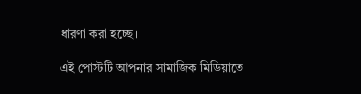ধারণা করা হচ্ছে।

এই পোস্টটি আপনার সামাজিক মিডিয়াতে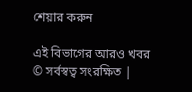শেয়ার করুন

এই বিভাগের আরও খবর
© সর্বস্বত্ব সংরক্ষিত |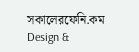সকালেরফেনি.কম
Design &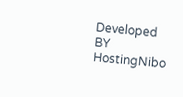Developed BY HostingNibo